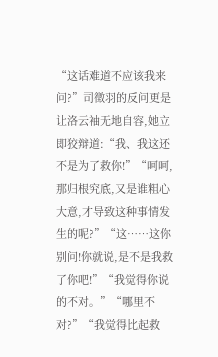“这话难道不应该我来问?”司徵羽的反问更是让洛云袖无地自容,她立即狡辩道:“我、我这还不是为了救你!”“呵呵,那归根究底,又是谁粗心大意,才导致这种事情发生的呢?”“这……这你别问!你就说,是不是我救了你吧!”“我觉得你说的不对。”“哪里不对?”“我觉得比起救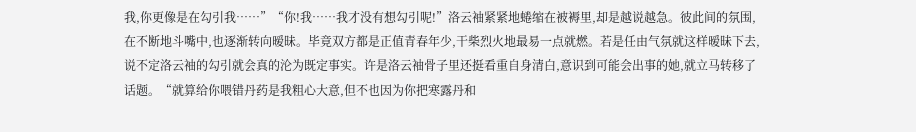我,你更像是在勾引我……”“你!我……我才没有想勾引呢!”洛云袖紧紧地蜷缩在被褥里,却是越说越急。彼此间的氛围,在不断地斗嘴中,也逐渐转向暧昧。毕竟双方都是正值青春年少,干柴烈火地最易一点就燃。若是任由气氛就这样暧昧下去,说不定洛云袖的勾引就会真的沦为既定事实。许是洛云袖骨子里还挺看重自身清白,意识到可能会出事的她,就立马转移了话题。“就算给你喂错丹药是我粗心大意,但不也因为你把寒露丹和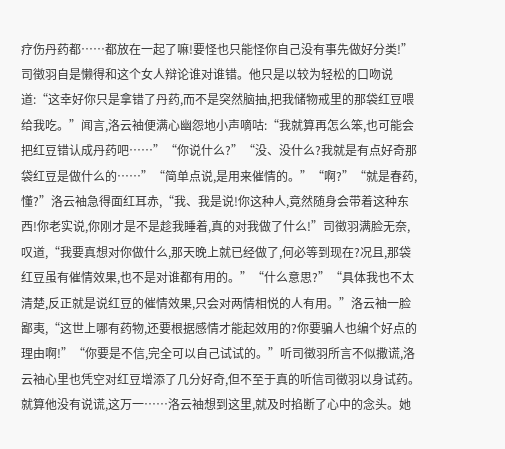疗伤丹药都……都放在一起了嘛!要怪也只能怪你自己没有事先做好分类!”司徵羽自是懒得和这个女人辩论谁对谁错。他只是以较为轻松的口吻说道:“这幸好你只是拿错了丹药,而不是突然脑抽,把我储物戒里的那袋红豆喂给我吃。”闻言,洛云袖便满心幽怨地小声嘀咕:“我就算再怎么笨,也可能会把红豆错认成丹药吧……”“你说什么?”“没、没什么?我就是有点好奇那袋红豆是做什么的……”“简单点说,是用来催情的。”“啊?”“就是春药,懂?”洛云袖急得面红耳赤,“我、我是说!你这种人,竟然随身会带着这种东西!你老实说,你刚才是不是趁我睡着,真的对我做了什么!”司徵羽满脸无奈,叹道,“我要真想对你做什么,那天晚上就已经做了,何必等到现在?况且,那袋红豆虽有催情效果,也不是对谁都有用的。”“什么意思?”“具体我也不太清楚,反正就是说红豆的催情效果,只会对两情相悦的人有用。”洛云袖一脸鄙夷,“这世上哪有药物,还要根据感情才能起效用的?你要骗人也编个好点的理由啊!”“你要是不信,完全可以自己试试的。”听司徵羽所言不似撒谎,洛云袖心里也凭空对红豆增添了几分好奇,但不至于真的听信司徵羽以身试药。就算他没有说谎,这万一……洛云袖想到这里,就及时掐断了心中的念头。她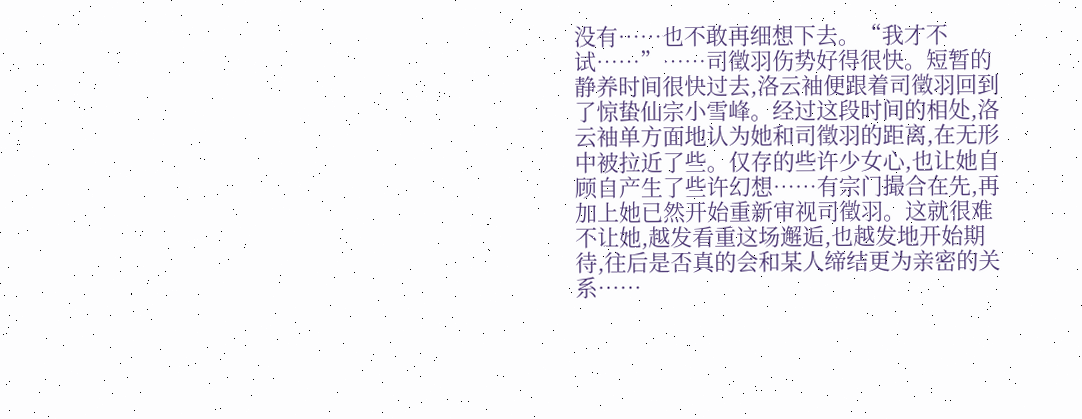没有……也不敢再细想下去。“我才不试……”……司徵羽伤势好得很快。短暂的静养时间很快过去,洛云袖便跟着司徵羽回到了惊蛰仙宗小雪峰。经过这段时间的相处,洛云袖单方面地认为她和司徵羽的距离,在无形中被拉近了些。仅存的些许少女心,也让她自顾自产生了些许幻想……有宗门撮合在先,再加上她已然开始重新审视司徵羽。这就很难不让她,越发看重这场邂逅,也越发地开始期待,往后是否真的会和某人缔结更为亲密的关系……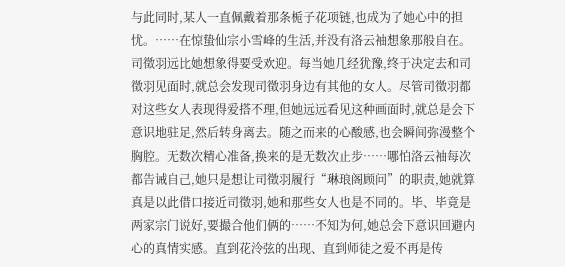与此同时,某人一直佩戴着那条栀子花项链,也成为了她心中的担忧。……在惊蛰仙宗小雪峰的生活,并没有洛云袖想象那般自在。司徵羽远比她想象得要受欢迎。每当她几经犹豫,终于决定去和司徵羽见面时,就总会发现司徵羽身边有其他的女人。尽管司徵羽都对这些女人表现得爱搭不理,但她远远看见这种画面时,就总是会下意识地驻足,然后转身离去。随之而来的心酸感,也会瞬间弥漫整个胸腔。无数次精心准备,换来的是无数次止步……哪怕洛云袖每次都告诫自己,她只是想让司徵羽履行“琳琅阁顾问”的职责,她就算真是以此借口接近司徵羽,她和那些女人也是不同的。毕、毕竟是两家宗门说好,要撮合他们俩的……不知为何,她总会下意识回避内心的真情实感。直到花泠弦的出现、直到师徒之爱不再是传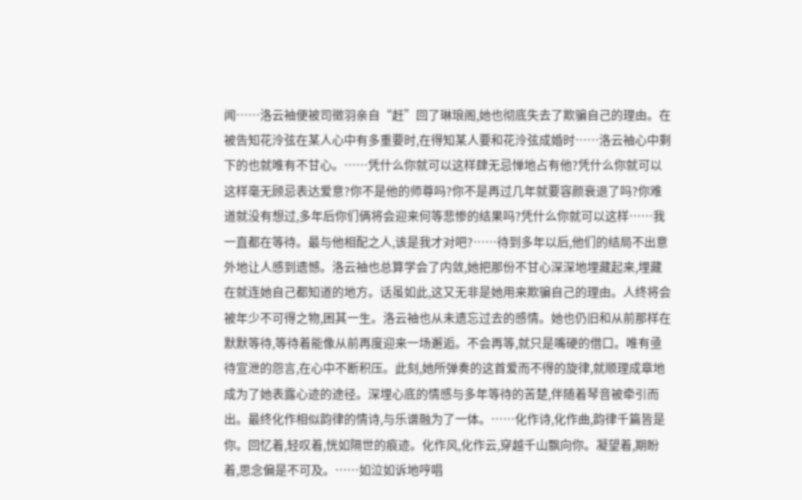闻……洛云袖便被司徵羽亲自“赶”回了琳琅阁,她也彻底失去了欺骗自己的理由。在被告知花泠弦在某人心中有多重要时,在得知某人要和花泠弦成婚时……洛云袖心中剩下的也就唯有不甘心。……凭什么你就可以这样肆无忌惮地占有他?凭什么你就可以这样毫无顾忌表达爱意?你不是他的师尊吗?你不是再过几年就要容颜衰退了吗?你难道就没有想过,多年后你们俩将会迎来何等悲惨的结果吗?凭什么你就可以这样……我一直都在等待。最与他相配之人,该是我才对吧?……待到多年以后,他们的结局不出意外地让人感到遗憾。洛云袖也总算学会了内敛,她把那份不甘心深深地埋藏起来,埋藏在就连她自己都知道的地方。话虽如此,这又无非是她用来欺骗自己的理由。人终将会被年少不可得之物,困其一生。洛云袖也从未遗忘过去的感情。她也仍旧和从前那样在默默等待,等待着能像从前再度迎来一场邂逅。不会再等,就只是嘴硬的借口。唯有亟待宣泄的怨言,在心中不断积压。此刻,她所弹奏的这首爱而不得的旋律,就顺理成章地成为了她表露心迹的途径。深埋心底的情感与多年等待的苦楚,伴随着琴音被牵引而出。最终化作相似韵律的情诗,与乐谱融为了一体。……化作诗,化作曲,韵律千篇皆是你。回忆着,轻叹着,恍如隔世的痕迹。化作风,化作云,穿越千山飘向你。凝望着,期盼着,思念偏是不可及。……如泣如诉地哼唱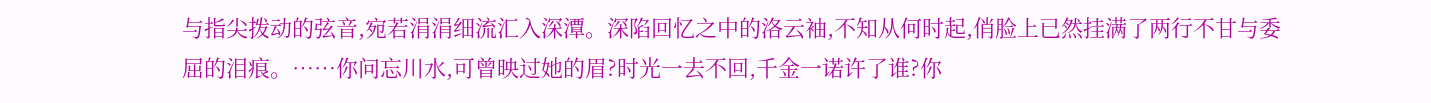与指尖拨动的弦音,宛若涓涓细流汇入深潭。深陷回忆之中的洛云袖,不知从何时起,俏脸上已然挂满了两行不甘与委屈的泪痕。……你问忘川水,可曾映过她的眉?时光一去不回,千金一诺许了谁?你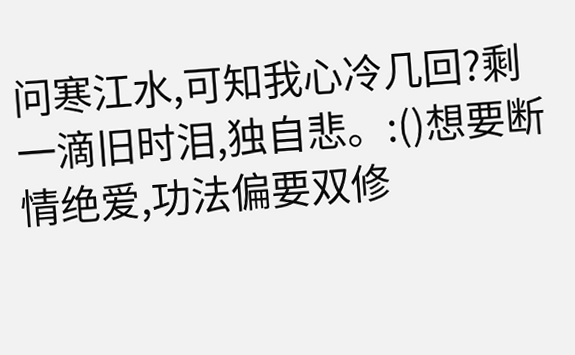问寒江水,可知我心冷几回?剩一滴旧时泪,独自悲。:()想要断情绝爱,功法偏要双修